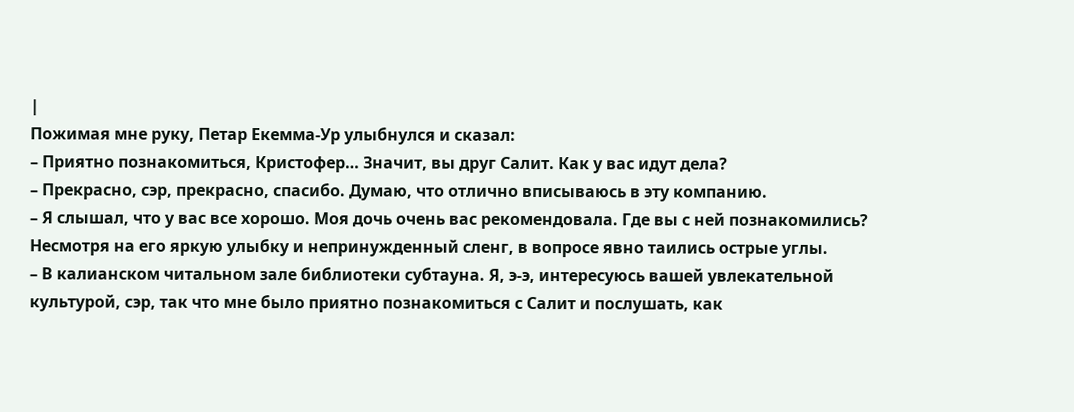|
Пожимая мне руку, Петар Екемма-Ур улыбнулся и сказал:
– Приятно познакомиться, Кристофер… Значит, вы друг Салит. Как у вас идут дела?
– Прекрасно, сэр, прекрасно, спасибо. Думаю, что отлично вписываюсь в эту компанию.
– Я слышал, что у вас все хорошо. Моя дочь очень вас рекомендовала. Где вы с ней познакомились?
Несмотря на его яркую улыбку и непринужденный сленг, в вопросе явно таились острые углы.
– В калианском читальном зале библиотеки субтауна. Я, э-э, интересуюсь вашей увлекательной культурой, сэр, так что мне было приятно познакомиться с Салит и послушать, как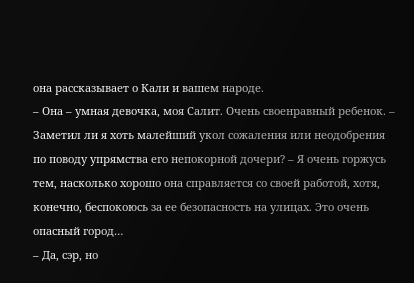она рассказывает о Кали и вашем народе.
– Она – умная девочка, моя Салит. Очень своенравный ребенок. – Заметил ли я хоть малейший укол сожаления или неодобрения по поводу упрямства его непокорной дочери? – Я очень горжусь тем, насколько хорошо она справляется со своей работой, хотя, конечно, беспокоюсь за ее безопасность на улицах. Это очень опасный город…
– Да, сэр, но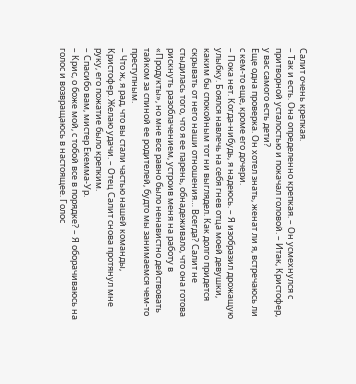Салит очень крепкая.
– Так и есть. Она определенно крепкая. – Он усмехнулся с притворной усталостью и покачал головой. – Итак, Кристофер, у вас самого есть дети?
Еще одна проверка. Он хотел знать, женат ли я, встречаюсь ли с кем-то еще, кроме его дочери.
– Пока нет. Когда-нибудь, я надеюсь. – Я изобразил дрожащую улыбку. Боялся навлечь на себя гнев отца моей девушки, каким бы спокойным тот ни выглядел. Как долго придется скрывать от него наши отношения… Всегда? Салит не стыдилась того, что я ее парень, обнадеживало, что она готова рискнуть разоблачением, устроив меня на работу в «Продукты», но мне все равно было ненавистно действовать тайком за спиной ее родителей, будто мы занимаемся чем-то преступным.
– Что ж, я рад, что вы стали частью нашей команды, Кристофер. Желаю удачи. – Отец Салит снова протянул мне руку, его пожатие было крепким.
– Спасибо вам, мистер Екемма-Ур.
– Крис, о боже мой, с тобой все в порядке? – Я оборачиваюсь на голос и возвращаюсь в настоящее. Голос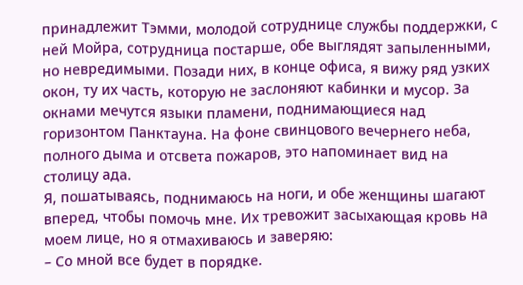принадлежит Тэмми, молодой сотруднице службы поддержки, с ней Мойра, сотрудница постарше, обе выглядят запыленными, но невредимыми. Позади них, в конце офиса, я вижу ряд узких окон, ту их часть, которую не заслоняют кабинки и мусор. За окнами мечутся языки пламени, поднимающиеся над горизонтом Панктауна. На фоне свинцового вечернего неба, полного дыма и отсвета пожаров, это напоминает вид на столицу ада.
Я, пошатываясь, поднимаюсь на ноги, и обе женщины шагают вперед, чтобы помочь мне. Их тревожит засыхающая кровь на моем лице, но я отмахиваюсь и заверяю:
– Со мной все будет в порядке.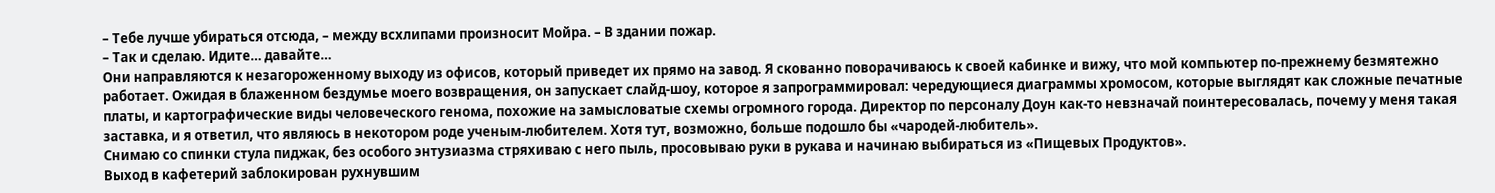– Тебе лучше убираться отсюда, – между всхлипами произносит Мойра. – В здании пожар.
– Так и сделаю. Идите… давайте…
Они направляются к незагороженному выходу из офисов, который приведет их прямо на завод. Я скованно поворачиваюсь к своей кабинке и вижу, что мой компьютер по-прежнему безмятежно работает. Ожидая в блаженном бездумье моего возвращения, он запускает слайд-шоу, которое я запрограммировал: чередующиеся диаграммы хромосом, которые выглядят как сложные печатные платы, и картографические виды человеческого генома, похожие на замысловатые схемы огромного города. Директор по персоналу Доун как-то невзначай поинтересовалась, почему у меня такая заставка, и я ответил, что являюсь в некотором роде ученым-любителем. Хотя тут, возможно, больше подошло бы «чародей-любитель».
Снимаю со спинки стула пиджак, без особого энтузиазма стряхиваю с него пыль, просовываю руки в рукава и начинаю выбираться из «Пищевых Продуктов».
Выход в кафетерий заблокирован рухнувшим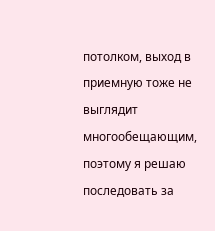потолком, выход в приемную тоже не выглядит многообещающим, поэтому я решаю последовать за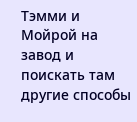Тэмми и Мойрой на завод и поискать там другие способы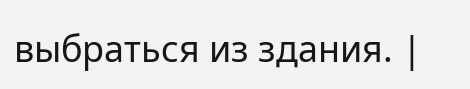выбраться из здания. |